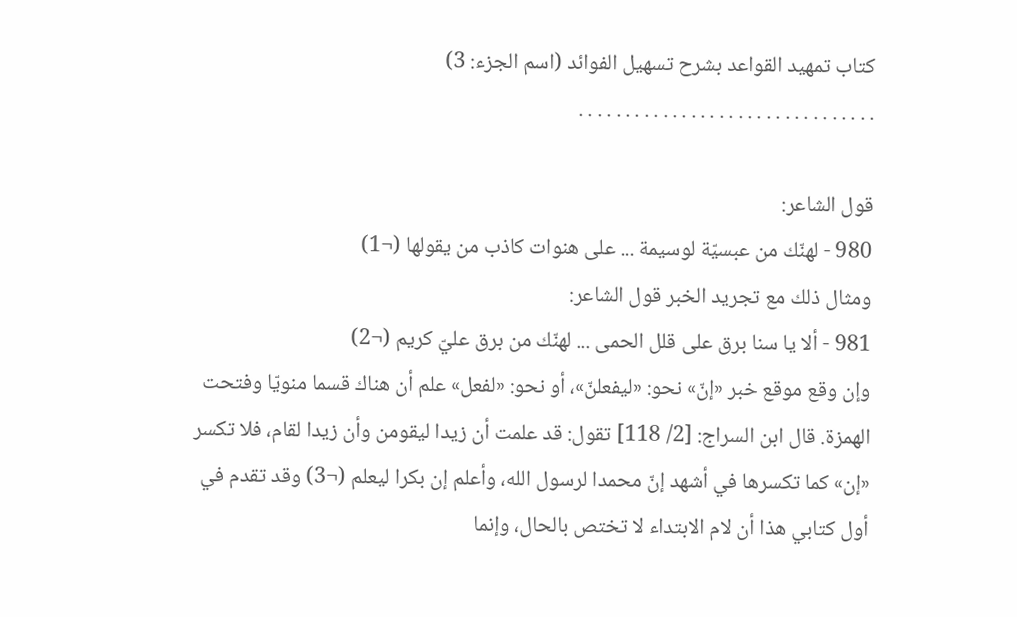كتاب تمهيد القواعد بشرح تسهيل الفوائد (اسم الجزء: 3)
. . . . . . . . . . . . . . . . . . . . . . . . . . . . . . . .

قول الشاعر:
980 - لهنّك من عبسيّة لوسيمة ... على هنوات كاذب من يقولها (¬1)
ومثال ذلك مع تجريد الخبر قول الشاعر:
981 - ألا يا سنا برق على قلل الحمى ... لهنّك من برق عليّ كريم (¬2)
وإن وقع موقع خبر «إنّ» نحو: «ليفعلنّ»، أو نحو: «لفعل» علم أن هناك قسما منويّا وفتحت الهمزة. قال ابن السراج: [2/ 118] تقول: قد علمت أن زيدا ليقومن وأن زيدا لقام، فلا تكسر «إن» كما تكسرها في أشهد إنّ محمدا لرسول الله، وأعلم إن بكرا ليعلم (¬3) وقد تقدم في أول كتابي هذا أن لام الابتداء لا تختص بالحال، وإنما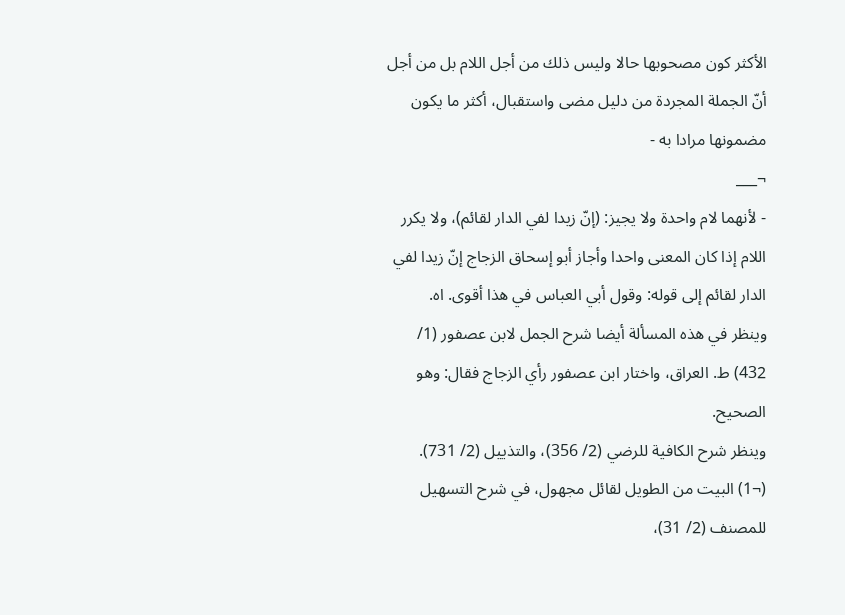الأكثر كون مصحوبها حالا وليس ذلك من أجل اللام بل من أجل أنّ الجملة المجردة من دليل مضى واستقبال، أكثر ما يكون مضمونها مرادا به -
¬___
- لأنهما لام واحدة ولا يجيز: (إنّ زيدا لفي الدار لقائم)، ولا يكرر اللام إذا كان المعنى واحدا وأجاز أبو إسحاق الزجاج إنّ زيدا لفي الدار لقائم إلى قوله: وقول أبي العباس في هذا أقوى. اه.
وينظر في هذه المسألة أيضا شرح الجمل لابن عصفور (1/ 432) ط. العراق، واختار ابن عصفور رأي الزجاج فقال: وهو الصحيح.
وينظر شرح الكافية للرضي (2/ 356)، والتذييل (2/ 731).
(¬1) البيت من الطويل لقائل مجهول، في شرح التسهيل للمصنف (2/ 31)،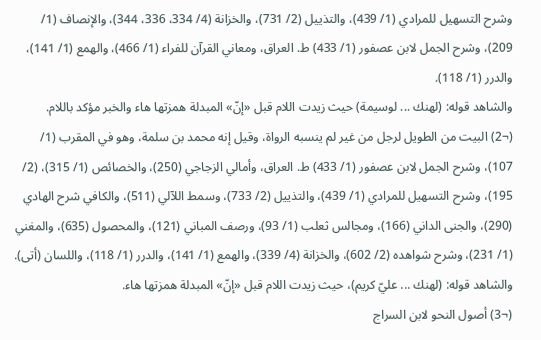وشرح التسهيل للمرادي (1/ 439)، والتذييل (2/ 731)، والخزانة (4/ 334، 336، 344)، والإنصاف (1/ 209)، وشرح الجمل لابن عصفور (1/ 433) ط. العراق، ومعاني القرآن للفراء (1/ 466)، والهمع (1/ 141)، والدرر (1/ 118).
والشاهد قوله: (لهنك ... لوسيمة) حيث زيدت اللام قبل «إنّ» المبدلة همزتها هاء والخبر مؤكد باللام.
(¬2) البيت من الطويل لرجل من غير لم ينسبه الرواة، وقيل إنه محمد بن سلمة، وهو في المقرب (1/ 107)، وشرح الجمل لابن عصفور (1/ 433) ط. العراق، وأمالي الزجاجي (250)، والخصائص (1/ 315)، (2/ 195)، وشرح التسهيل للمرادي (1/ 439)، والتذييل (2/ 733)، وسمط اللآلي (511)، والكافي شرح الهادي (290)، والجنى الداني (166)، ومجالس ثعلب (1/ 93)، ورصف المباني (121)، والمحصول (635)، والمغني (1/ 231)، وشرح شواهده (2/ 602)، والخزانة (4/ 339)، والهمع (1/ 141)، والدرر (1/ 118)، واللسان (أتى).
والشاهد قوله: (لهنك ... عليّ كريم)، حيث زيدت اللام قبل «إنّ» المبدلة همزتها هاء.
(¬3) أصول النحو لابن السراج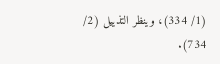(1/ 334)، وينظر التذييل (2/ 734).